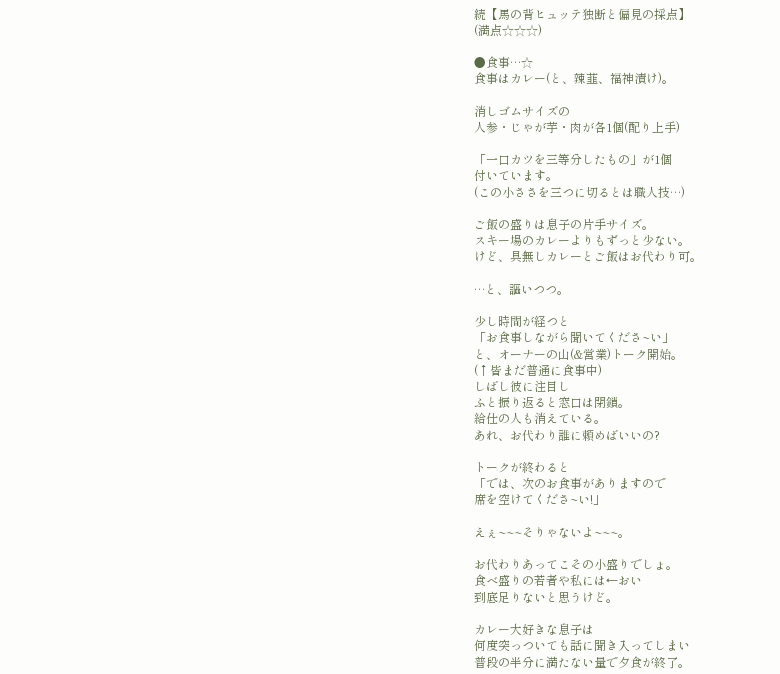続【馬の背ヒュッテ独断と偏見の採点】
(満点☆☆☆)

●食事…☆
食事はカレー(と、辣韮、福神漬け)。

消しゴムサイズの
人参・じゃが芋・肉が各1個(配り上手)

「一口カツを三等分したもの」が1個
付いています。
(この小ささを三つに切るとは職人技…)

ご飯の盛りは息子の片手サイズ。
スキー場のカレーよりもずっと少ない。
けど、具無しカレーとご飯はお代わり可。

…と、謳いつつ。

少し時間が経つと
「お食事しながら聞いてくださ~い」
と、オーナーの山(&営業)トーク開始。
(↑皆まだ普通に食事中)
しばし彼に注目し
ふと振り返ると窓口は閉鎖。
給仕の人も消えている。
あれ、お代わり誰に頼めばいいの?

トークが終わると
「では、次のお食事がありますので
席を空けてくださ~い!」

えぇ~~~そりゃないよ~~~。

お代わりあってこその小盛りでしょ。
食べ盛りの若者や私には←おい
到底足りないと思うけど。

カレー大好きな息子は
何度突っついても話に聞き入ってしまい
普段の半分に満たない量で夕食が終了。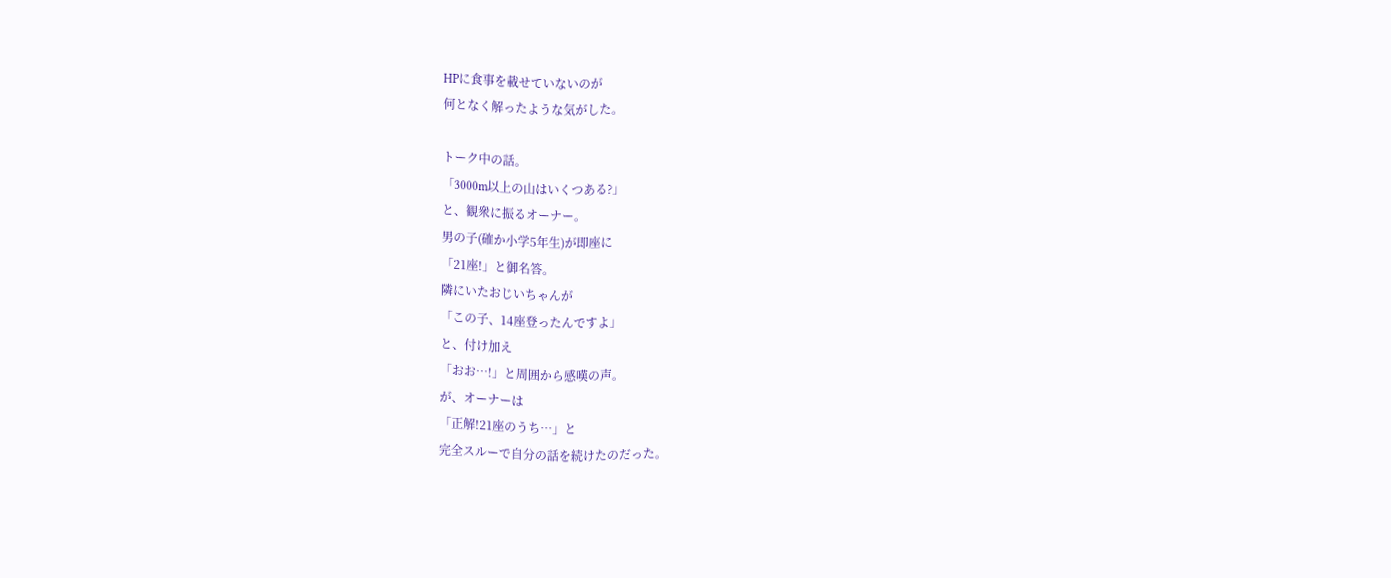HPに食事を載せていないのが
何となく解ったような気がした。

トーク中の話。
「3000m以上の山はいくつある?」
と、観衆に振るオーナー。
男の子(確か小学5年生)が即座に
「21座!」と御名答。
隣にいたおじいちゃんが
「この子、14座登ったんですよ」
と、付け加え
「おお…!」と周囲から感嘆の声。
が、オーナーは
「正解!21座のうち…」と
完全スルーで自分の話を続けたのだった。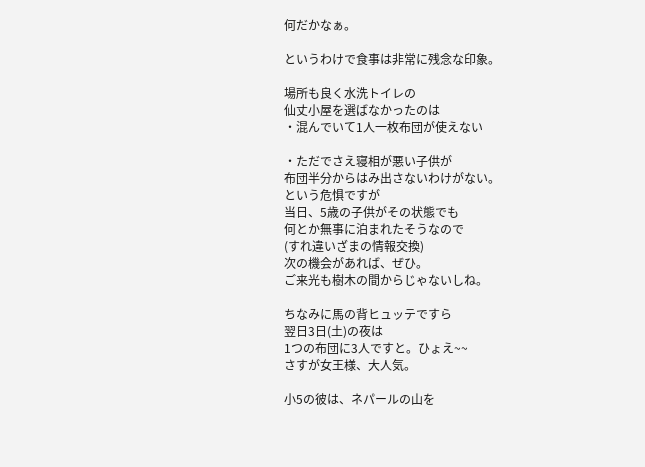何だかなぁ。

というわけで食事は非常に残念な印象。

場所も良く水洗トイレの
仙丈小屋を選ばなかったのは
・混んでいて1人一枚布団が使えない

・ただでさえ寝相が悪い子供が
布団半分からはみ出さないわけがない。
という危惧ですが
当日、5歳の子供がその状態でも
何とか無事に泊まれたそうなので
(すれ違いざまの情報交換)
次の機会があれば、ぜひ。
ご来光も樹木の間からじゃないしね。

ちなみに馬の背ヒュッテですら
翌日3日(土)の夜は
1つの布団に3人ですと。ひょえ~~
さすが女王様、大人気。

小5の彼は、ネパールの山を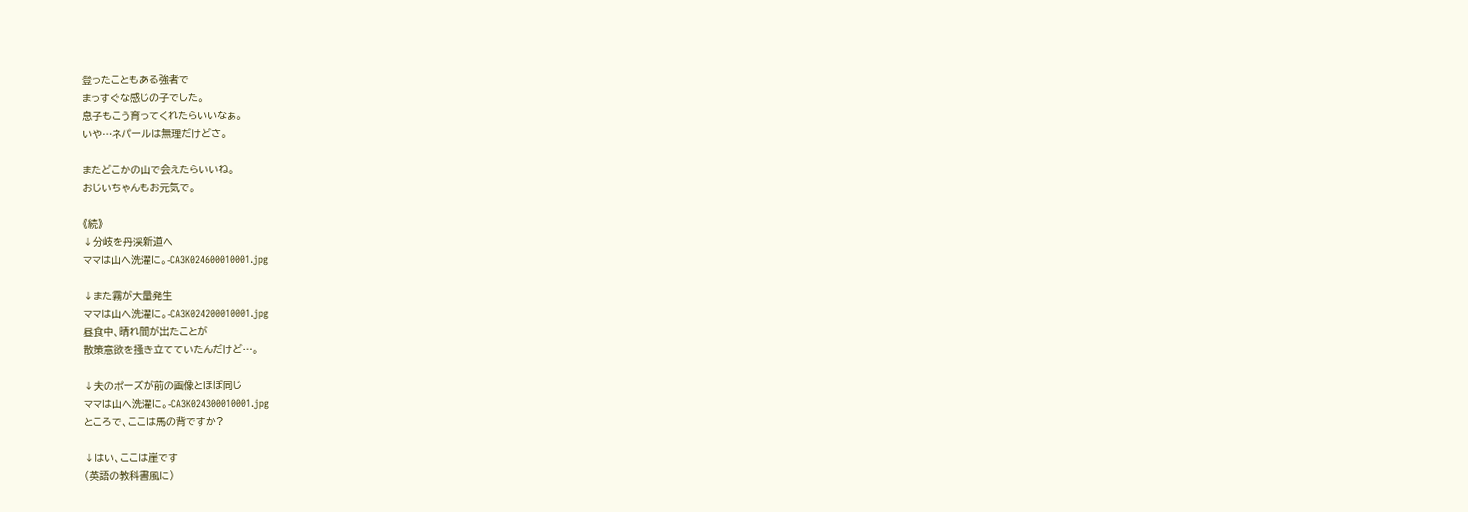登ったこともある強者で
まっすぐな感じの子でした。
息子もこう育ってくれたらいいなぁ。
いや…ネパールは無理だけどさ。

またどこかの山で会えたらいいね。
おじいちゃんもお元気で。

《続》
↓分岐を丹渓新道へ
ママは山へ洗濯に。-CA3K024600010001.jpg

↓また霧が大量発生
ママは山へ洗濯に。-CA3K024200010001.jpg
昼食中、晴れ間が出たことが
散策意欲を掻き立てていたんだけど…。

↓夫のポーズが前の画像とほぼ同じ
ママは山へ洗濯に。-CA3K024300010001.jpg
ところで、ここは馬の背ですか?

↓はい、ここは崖です
(英語の教科書風に)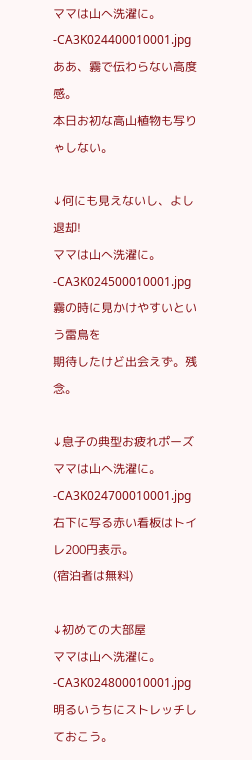ママは山へ洗濯に。-CA3K024400010001.jpg
ああ、霧で伝わらない高度感。
本日お初な高山植物も写りゃしない。

↓何にも見えないし、よし退却!
ママは山へ洗濯に。-CA3K024500010001.jpg
霧の時に見かけやすいという雷鳥を
期待したけど出会えず。残念。

↓息子の典型お疲れポーズ
ママは山へ洗濯に。-CA3K024700010001.jpg
右下に写る赤い看板はトイレ200円表示。
(宿泊者は無料)

↓初めての大部屋
ママは山へ洗濯に。-CA3K024800010001.jpg
明るいうちにストレッチしておこう。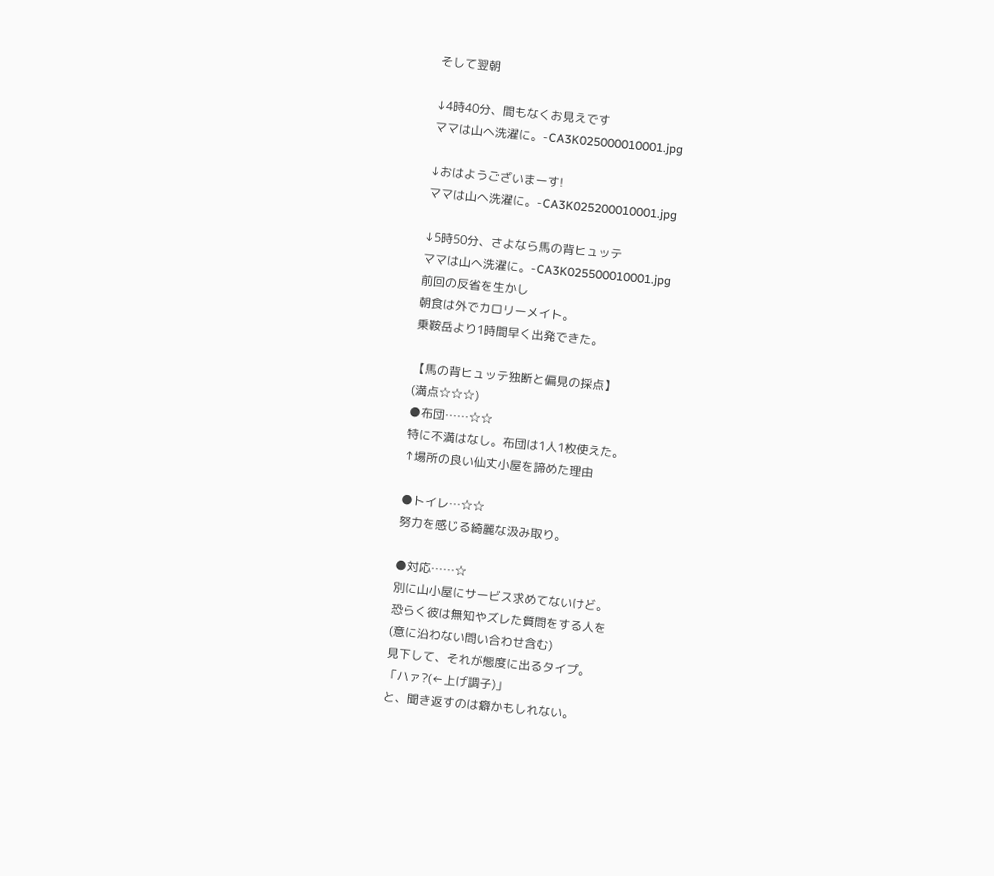そして翌朝

↓4時40分、間もなくお見えです
ママは山へ洗濯に。-CA3K025000010001.jpg

↓おはようございまーす!
ママは山へ洗濯に。-CA3K025200010001.jpg

↓5時50分、さよなら馬の背ヒュッテ
ママは山へ洗濯に。-CA3K025500010001.jpg
前回の反省を生かし
朝食は外でカロリーメイト。
乗鞍岳より1時間早く出発できた。

【馬の背ヒュッテ独断と偏見の採点】
(満点☆☆☆)
●布団……☆☆
特に不満はなし。布団は1人1枚使えた。
↑場所の良い仙丈小屋を諦めた理由

●トイレ…☆☆
努力を感じる綺麗な汲み取り。

●対応……☆
別に山小屋にサービス求めてないけど。
恐らく彼は無知やズレた質問をする人を
(意に沿わない問い合わせ含む)
見下して、それが態度に出るタイプ。
「ハァ?(←上げ調子)」
と、聞き返すのは癖かもしれない。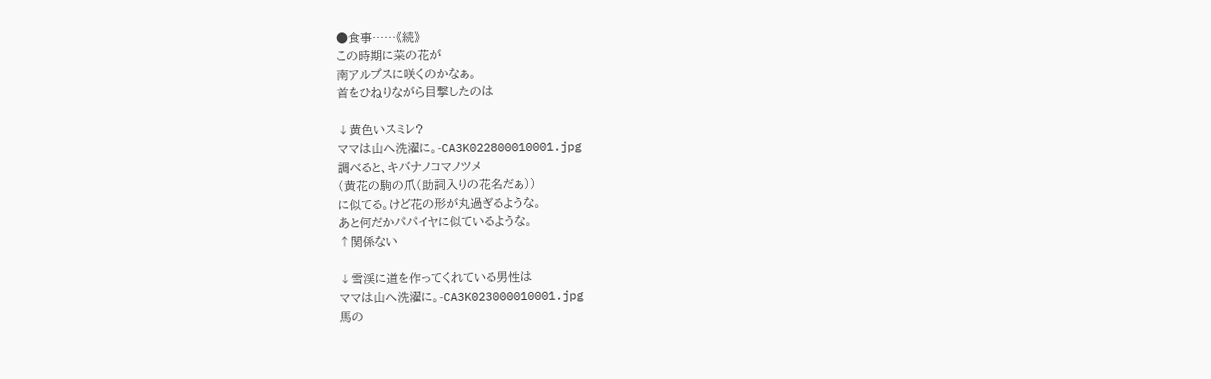●食事……《続》
この時期に菜の花が
南アルプスに咲くのかなぁ。
首をひねりながら目撃したのは

↓黄色いスミレ?
ママは山へ洗濯に。-CA3K022800010001.jpg
調べると、キバナノコマノツメ
(黄花の駒の爪(助詞入りの花名だぁ))
に似てる。けど花の形が丸過ぎるような。
あと何だかパパイヤに似ているような。
↑関係ない

↓雪渓に道を作ってくれている男性は
ママは山へ洗濯に。-CA3K023000010001.jpg
馬の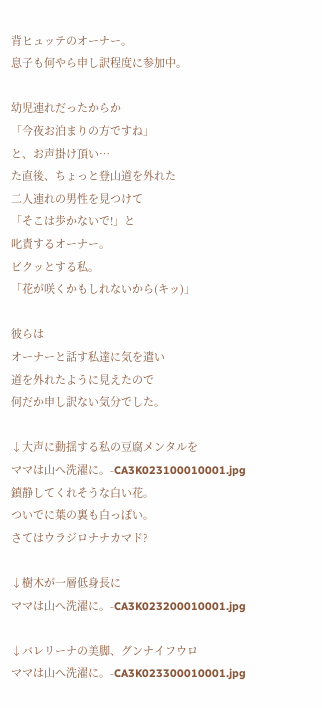背ヒュッテのオーナー。
息子も何やら申し訳程度に参加中。

幼児連れだったからか
「今夜お泊まりの方ですね」
と、お声掛け頂い…
た直後、ちょっと登山道を外れた
二人連れの男性を見つけて
「そこは歩かないで!」と
叱責するオーナー。
ビクッとする私。
「花が咲くかもしれないから(キッ)」

彼らは
オーナーと話す私達に気を遣い
道を外れたように見えたので
何だか申し訳ない気分でした。

↓大声に動揺する私の豆腐メンタルを
ママは山へ洗濯に。-CA3K023100010001.jpg
鎮静してくれそうな白い花。
ついでに葉の裏も白っぽい。
さてはウラジロナナカマド?

↓樹木が一層低身長に
ママは山へ洗濯に。-CA3K023200010001.jpg

↓バレリーナの美脚、グンナイフウロ
ママは山へ洗濯に。-CA3K023300010001.jpg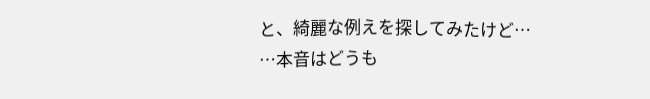と、綺麗な例えを探してみたけど…
…本音はどうも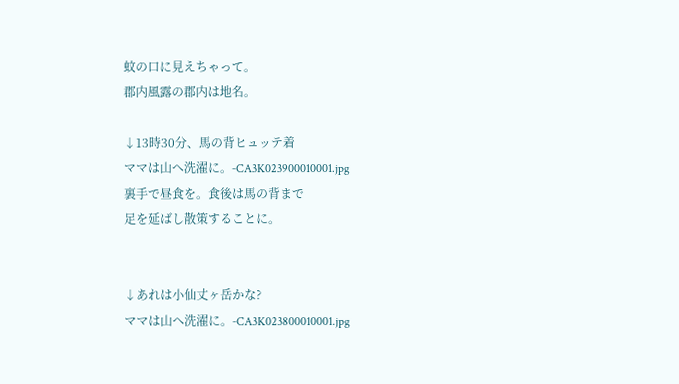蚊の口に見えちゃって。
郡内風露の郡内は地名。

↓13時30分、馬の背ヒュッテ着
ママは山へ洗濯に。-CA3K023900010001.jpg
裏手で昼食を。食後は馬の背まで
足を延ばし散策することに。


↓あれは小仙丈ヶ岳かな?
ママは山へ洗濯に。-CA3K023800010001.jpg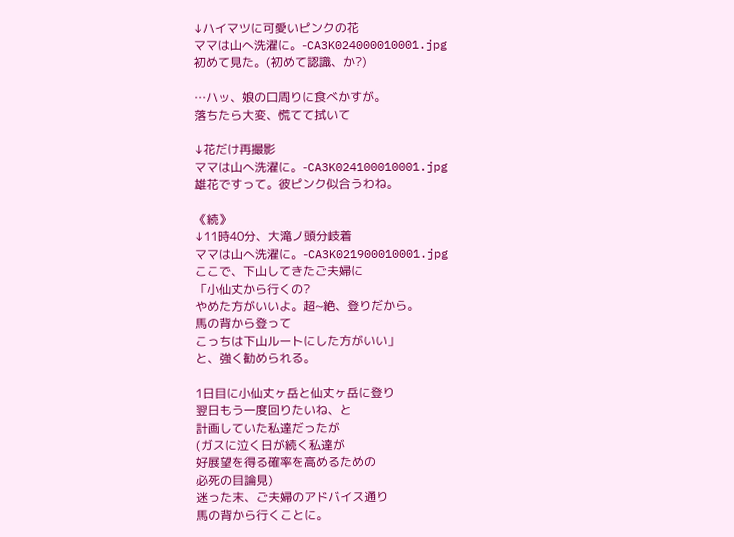↓ハイマツに可愛いピンクの花
ママは山へ洗濯に。-CA3K024000010001.jpg
初めて見た。(初めて認識、か?)

…ハッ、娘の口周りに食べかすが。
落ちたら大変、慌てて拭いて

↓花だけ再撮影
ママは山へ洗濯に。-CA3K024100010001.jpg
雄花ですって。彼ピンク似合うわね。

《続》
↓11時40分、大滝ノ頭分岐着
ママは山へ洗濯に。-CA3K021900010001.jpg
ここで、下山してきたご夫婦に
「小仙丈から行くの?
やめた方がいいよ。超~絶、登りだから。
馬の背から登って
こっちは下山ルートにした方がいい」
と、強く勧められる。

1日目に小仙丈ヶ岳と仙丈ヶ岳に登り
翌日もう一度回りたいね、と
計画していた私達だったが
(ガスに泣く日が続く私達が
好展望を得る確率を高めるための
必死の目論見)
迷った末、ご夫婦のアドバイス通り
馬の背から行くことに。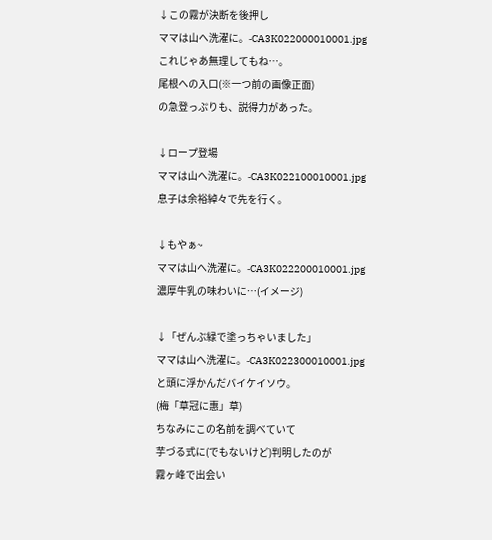↓この霧が決断を後押し
ママは山へ洗濯に。-CA3K022000010001.jpg
これじゃあ無理してもね…。
尾根への入口(※一つ前の画像正面)
の急登っぷりも、説得力があった。

↓ロープ登場
ママは山へ洗濯に。-CA3K022100010001.jpg
息子は余裕綽々で先を行く。

↓もやぁ~
ママは山へ洗濯に。-CA3K022200010001.jpg
濃厚牛乳の味わいに…(イメージ)

↓「ぜんぶ緑で塗っちゃいました」
ママは山へ洗濯に。-CA3K022300010001.jpg
と頭に浮かんだバイケイソウ。
(梅「草冠に惠」草)
ちなみにこの名前を調べていて
芋づる式に(でもないけど)判明したのが
霧ヶ峰で出会い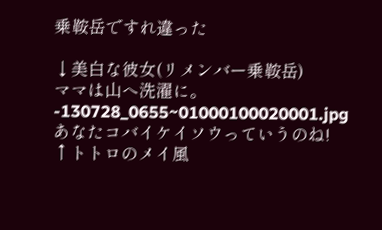乗鞍岳ですれ違った

↓美白な彼女(リメンバー乗鞍岳)
ママは山へ洗濯に。-130728_0655~01000100020001.jpg
あなたコバイケイソウっていうのね!
↑トトロのメイ風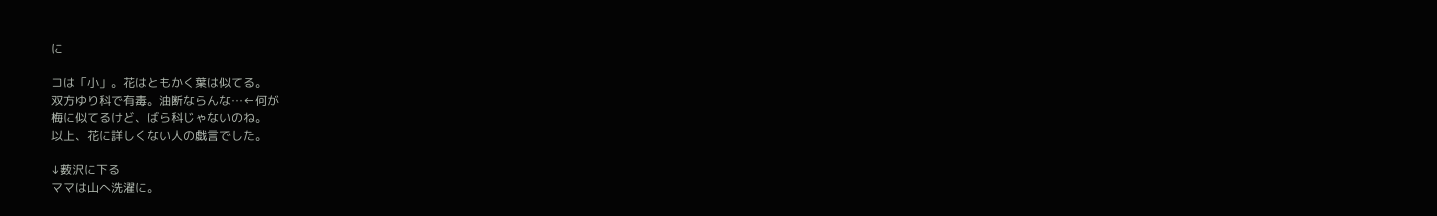に

コは「小」。花はともかく葉は似てる。
双方ゆり科で有毒。油断ならんな…←何が
梅に似てるけど、ばら科じゃないのね。
以上、花に詳しくない人の戯言でした。

↓薮沢に下る
ママは山へ洗濯に。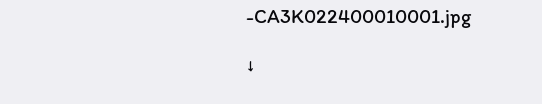-CA3K022400010001.jpg

↓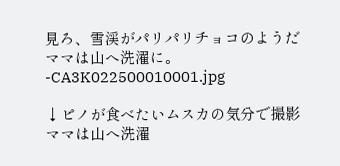見ろ、雪渓がパリパリチョコのようだ
ママは山へ洗濯に。-CA3K022500010001.jpg

↓ピノが食べたいムスカの気分で撮影
ママは山へ洗濯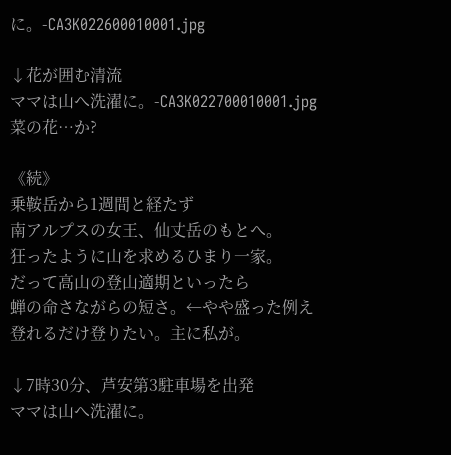に。-CA3K022600010001.jpg

↓花が囲む清流
ママは山へ洗濯に。-CA3K022700010001.jpg
菜の花…か?

《続》
乗鞍岳から1週間と経たず
南アルプスの女王、仙丈岳のもとへ。
狂ったように山を求めるひまり一家。
だって高山の登山適期といったら
蝉の命さながらの短さ。←やや盛った例え
登れるだけ登りたい。主に私が。

↓7時30分、芦安第3駐車場を出発
ママは山へ洗濯に。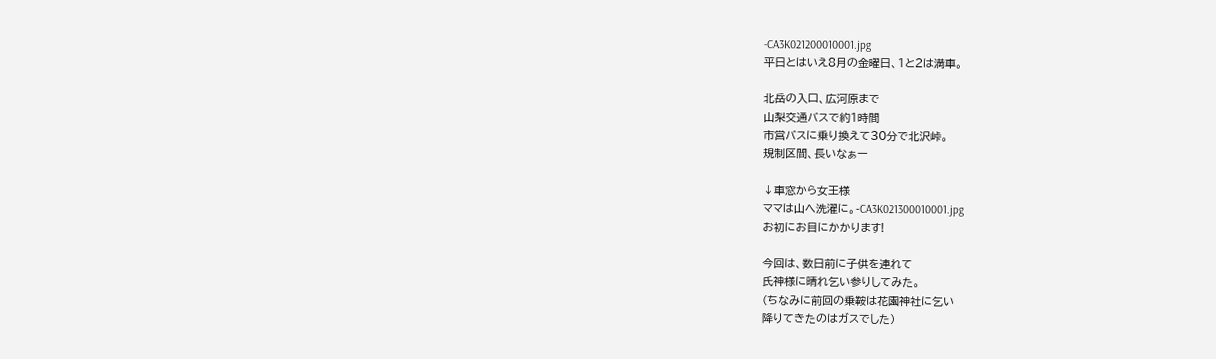-CA3K021200010001.jpg
平日とはいえ8月の金曜日、1と2は満車。

北岳の入口、広河原まで
山梨交通バスで約1時間
市営バスに乗り換えて30分で北沢峠。
規制区間、長いなぁー

↓車窓から女王様
ママは山へ洗濯に。-CA3K021300010001.jpg
お初にお目にかかります!

今回は、数日前に子供を連れて
氏神様に晴れ乞い参りしてみた。
(ちなみに前回の乗鞍は花園神社に乞い
降りてきたのはガスでした)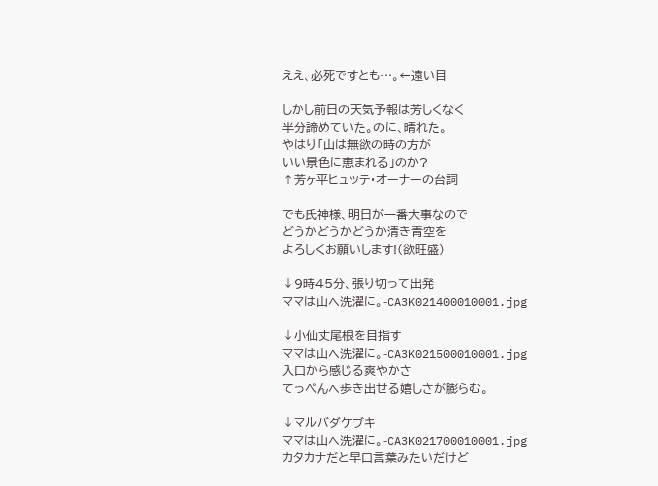ええ、必死ですとも…。←遠い目

しかし前日の天気予報は芳しくなく
半分諦めていた。のに、晴れた。
やはり「山は無欲の時の方が
いい景色に恵まれる」のか?
↑芳ヶ平ヒュッテ・オーナーの台詞

でも氏神様、明日が一番大事なので
どうかどうかどうか清き青空を
よろしくお願いします!(欲旺盛)

↓9時45分、張り切って出発
ママは山へ洗濯に。-CA3K021400010001.jpg

↓小仙丈尾根を目指す
ママは山へ洗濯に。-CA3K021500010001.jpg
入口から感じる爽やかさ
てっぺんへ歩き出せる嬉しさが膨らむ。

↓マルバダケブキ
ママは山へ洗濯に。-CA3K021700010001.jpg
カタカナだと早口言葉みたいだけど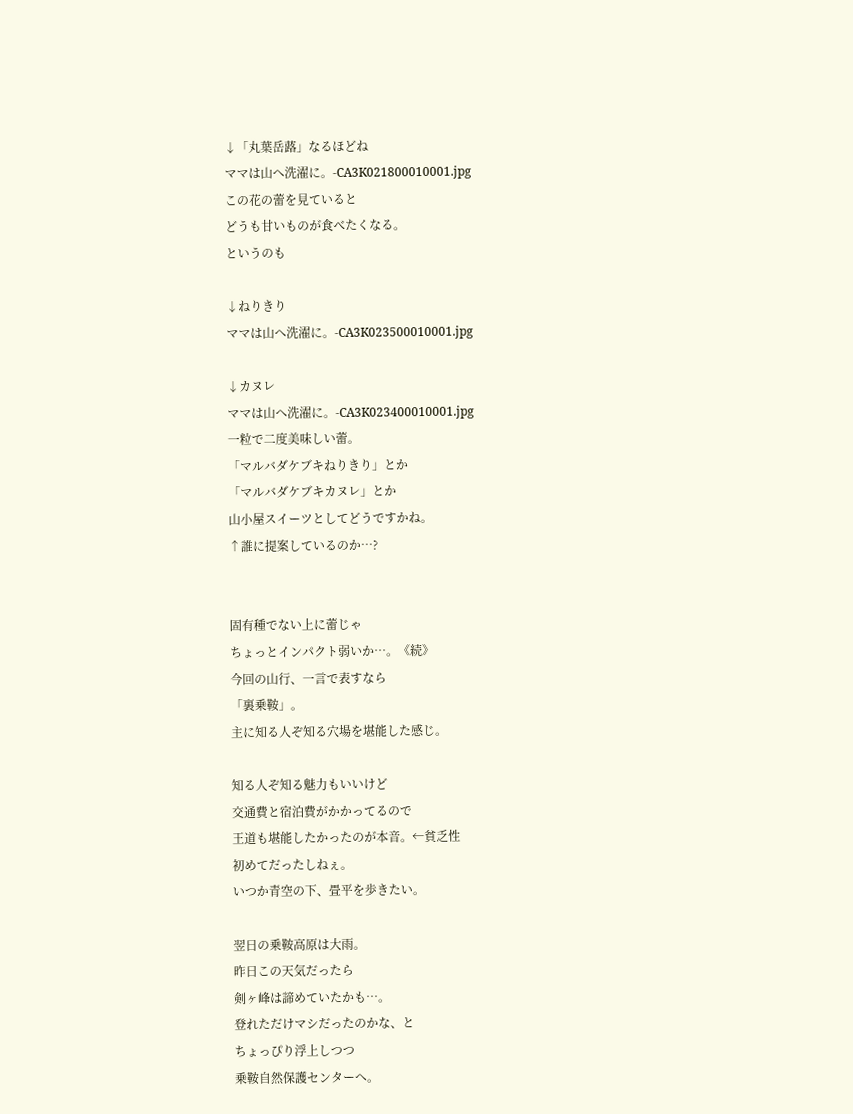↓「丸葉岳蕗」なるほどね
ママは山へ洗濯に。-CA3K021800010001.jpg
この花の蕾を見ていると
どうも甘いものが食べたくなる。
というのも

↓ねりきり
ママは山へ洗濯に。-CA3K023500010001.jpg

↓カヌレ
ママは山へ洗濯に。-CA3K023400010001.jpg
一粒で二度美味しい蕾。
「マルバダケブキねりきり」とか
「マルバダケブキカヌレ」とか
山小屋スイーツとしてどうですかね。
↑誰に提案しているのか…?


固有種でない上に蕾じゃ
ちょっとインパクト弱いか…。《続》
今回の山行、一言で表すなら
「裏乗鞍」。
主に知る人ぞ知る穴場を堪能した感じ。

知る人ぞ知る魅力もいいけど
交通費と宿泊費がかかってるので
王道も堪能したかったのが本音。←貧乏性
初めてだったしねぇ。
いつか青空の下、畳平を歩きたい。

翌日の乗鞍高原は大雨。
昨日この天気だったら
剣ヶ峰は諦めていたかも…。
登れただけマシだったのかな、と
ちょっぴり浮上しつつ
乗鞍自然保護センターへ。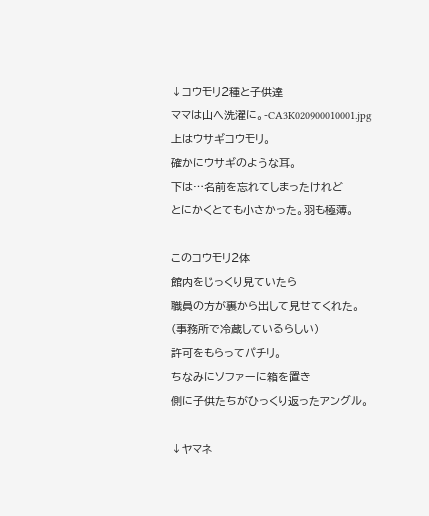↓コウモリ2種と子供達
ママは山へ洗濯に。-CA3K020900010001.jpg
上はウサギコウモリ。
確かにウサギのような耳。
下は…名前を忘れてしまったけれど
とにかくとても小さかった。羽も極薄。

このコウモリ2体
館内をじっくり見ていたら
職員の方が裏から出して見せてくれた。
(事務所で冷蔵しているらしい)
許可をもらってパチリ。
ちなみにソファーに箱を置き
側に子供たちがひっくり返ったアングル。

↓ヤマネ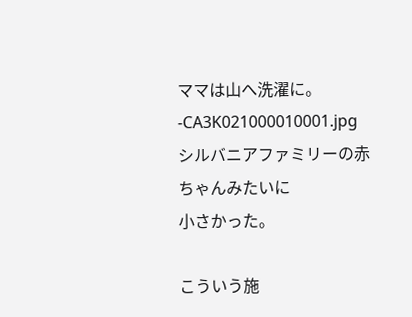ママは山へ洗濯に。-CA3K021000010001.jpg
シルバニアファミリーの赤ちゃんみたいに
小さかった。

こういう施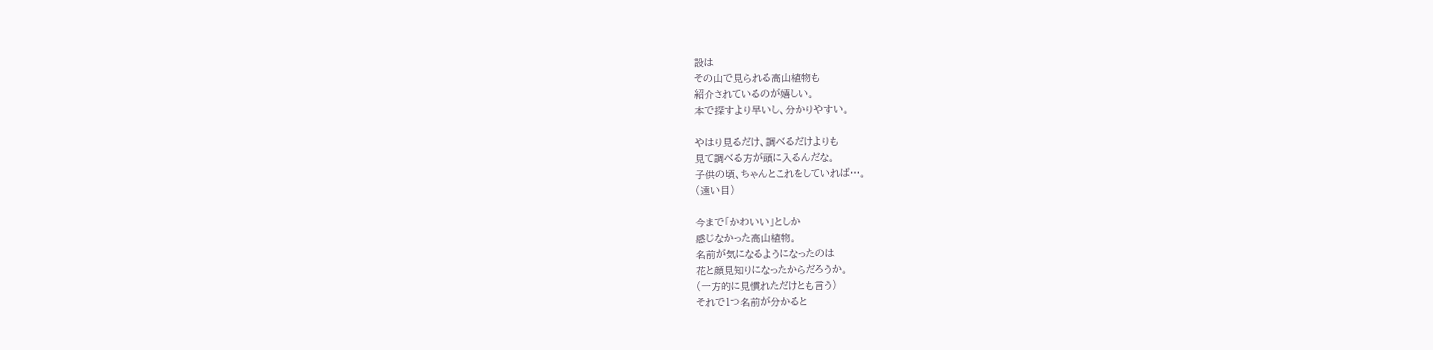設は
その山で見られる高山植物も
紹介されているのが嬉しい。
本で探すより早いし、分かりやすい。

やはり見るだけ、調べるだけよりも
見て調べる方が頭に入るんだな。
子供の頃、ちゃんとこれをしていれば…。
(遠い目)

今まで「かわいい」としか
感じなかった高山植物。
名前が気になるようになったのは
花と顔見知りになったからだろうか。
(一方的に見慣れただけとも言う)
それで1つ名前が分かると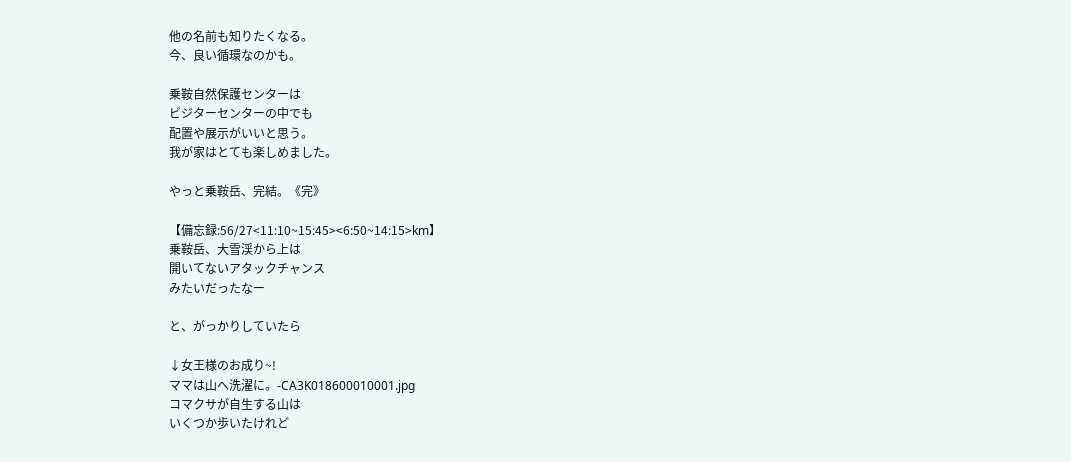他の名前も知りたくなる。
今、良い循環なのかも。

乗鞍自然保護センターは
ビジターセンターの中でも
配置や展示がいいと思う。
我が家はとても楽しめました。

やっと乗鞍岳、完結。《完》

【備忘録:56/27<11:10~15:45><6:50~14:15>km】
乗鞍岳、大雪渓から上は
開いてないアタックチャンス
みたいだったなー

と、がっかりしていたら

↓女王様のお成り~!
ママは山へ洗濯に。-CA3K018600010001.jpg
コマクサが自生する山は
いくつか歩いたけれど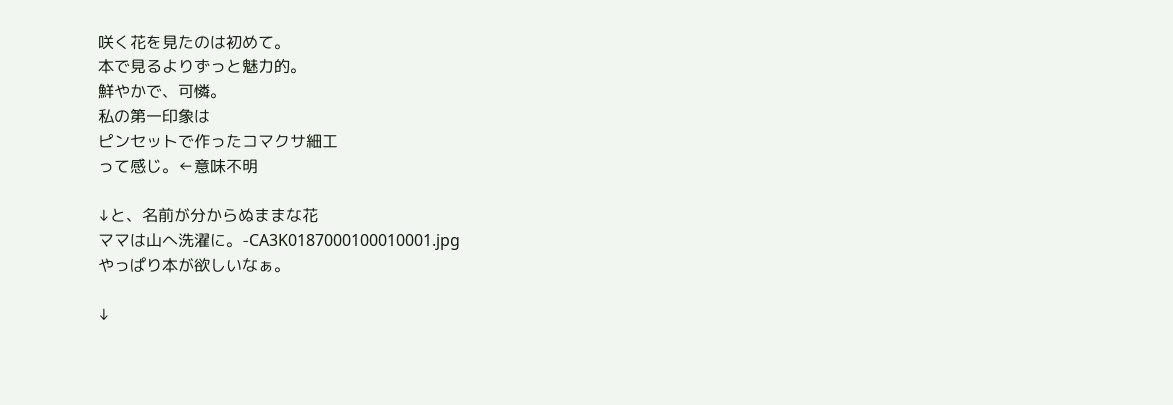咲く花を見たのは初めて。
本で見るよりずっと魅力的。
鮮やかで、可憐。
私の第一印象は
ピンセットで作ったコマクサ細工
って感じ。←意味不明

↓と、名前が分からぬままな花
ママは山へ洗濯に。-CA3K0187000100010001.jpg
やっぱり本が欲しいなぁ。

↓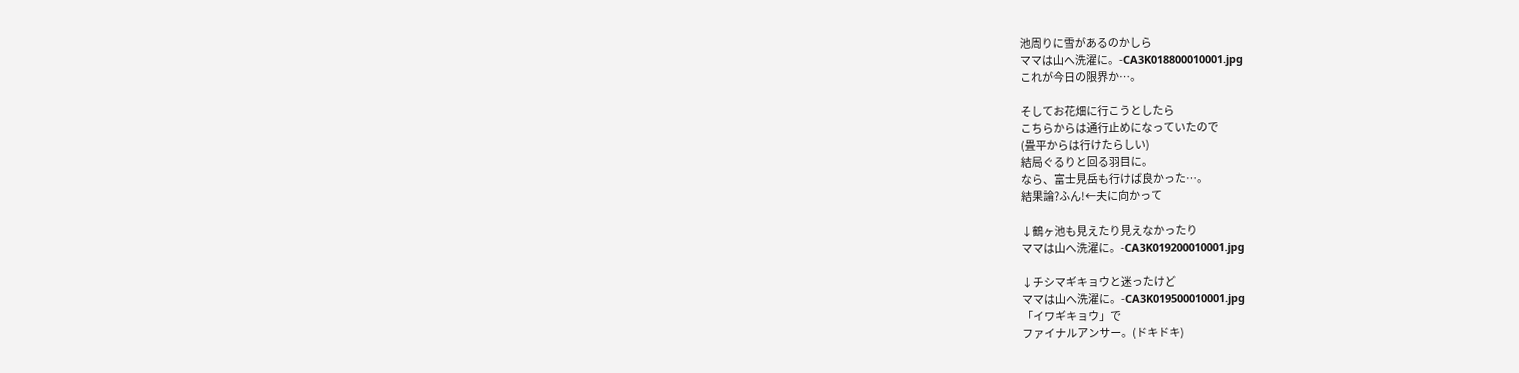池周りに雪があるのかしら
ママは山へ洗濯に。-CA3K018800010001.jpg
これが今日の限界か…。

そしてお花畑に行こうとしたら
こちらからは通行止めになっていたので
(畳平からは行けたらしい)
結局ぐるりと回る羽目に。
なら、富士見岳も行けば良かった…。
結果論?ふん!←夫に向かって

↓鶴ヶ池も見えたり見えなかったり
ママは山へ洗濯に。-CA3K019200010001.jpg

↓チシマギキョウと迷ったけど
ママは山へ洗濯に。-CA3K019500010001.jpg
「イワギキョウ」で
ファイナルアンサー。(ドキドキ)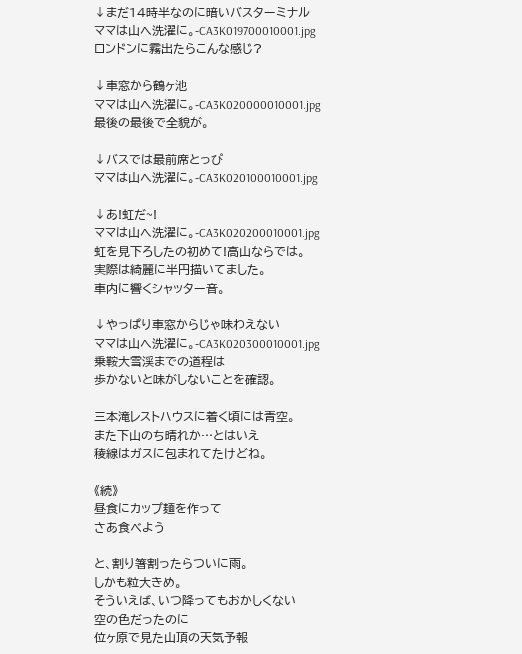↓まだ14時半なのに暗いバスターミナル
ママは山へ洗濯に。-CA3K019700010001.jpg
ロンドンに霧出たらこんな感じ?

↓車窓から鶴ヶ池
ママは山へ洗濯に。-CA3K020000010001.jpg
最後の最後で全貌が。

↓バスでは最前席とっぴ
ママは山へ洗濯に。-CA3K020100010001.jpg

↓あ!虹だ~!
ママは山へ洗濯に。-CA3K020200010001.jpg
虹を見下ろしたの初めて!高山ならでは。
実際は綺麗に半円描いてました。
車内に響くシャッター音。

↓やっぱり車窓からじゃ味わえない
ママは山へ洗濯に。-CA3K020300010001.jpg
乗鞍大雪渓までの道程は
歩かないと味がしないことを確認。

三本滝レストハウスに着く頃には青空。
また下山のち晴れか…とはいえ
稜線はガスに包まれてたけどね。

《続》
昼食にカップ麺を作って
さあ食べよう

と、割り箸割ったらついに雨。
しかも粒大きめ。
そういえば、いつ降ってもおかしくない
空の色だったのに
位ヶ原で見た山頂の天気予報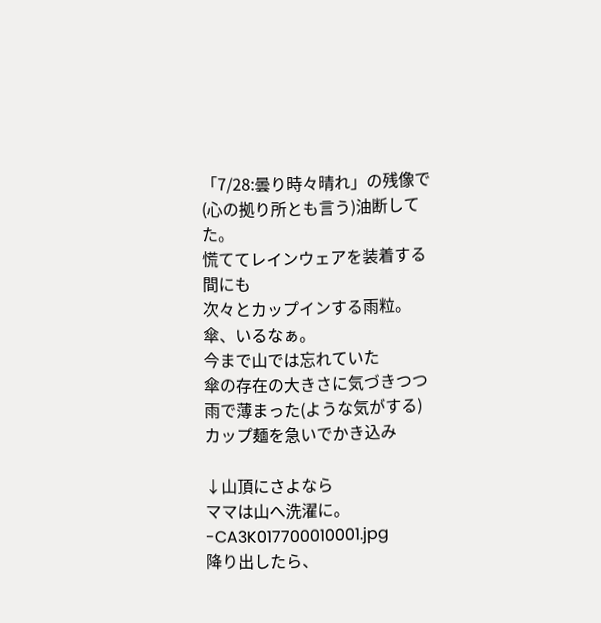「7/28:曇り時々晴れ」の残像で
(心の拠り所とも言う)油断してた。
慌ててレインウェアを装着する間にも
次々とカップインする雨粒。
傘、いるなぁ。
今まで山では忘れていた
傘の存在の大きさに気づきつつ
雨で薄まった(ような気がする)
カップ麺を急いでかき込み

↓山頂にさよなら
ママは山へ洗濯に。-CA3K017700010001.jpg
降り出したら、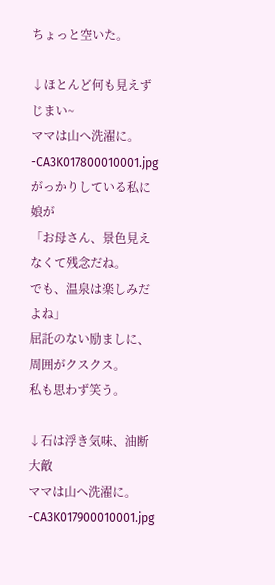ちょっと空いた。

↓ほとんど何も見えずじまい~
ママは山へ洗濯に。-CA3K017800010001.jpg
がっかりしている私に娘が
「お母さん、景色見えなくて残念だね。
でも、温泉は楽しみだよね」
屈託のない励ましに、周囲がクスクス。
私も思わず笑う。

↓石は浮き気味、油断大敵
ママは山へ洗濯に。-CA3K017900010001.jpg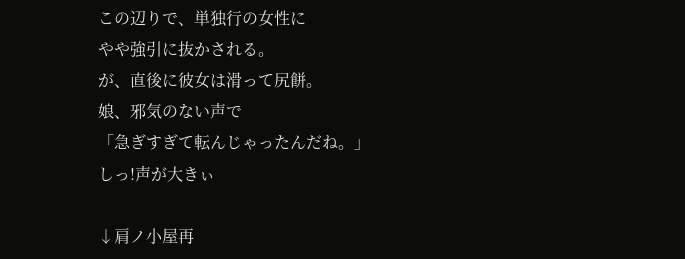この辺りで、単独行の女性に
やや強引に抜かされる。
が、直後に彼女は滑って尻餅。
娘、邪気のない声で
「急ぎすぎて転んじゃったんだね。」
しっ!声が大きぃ

↓肩ノ小屋再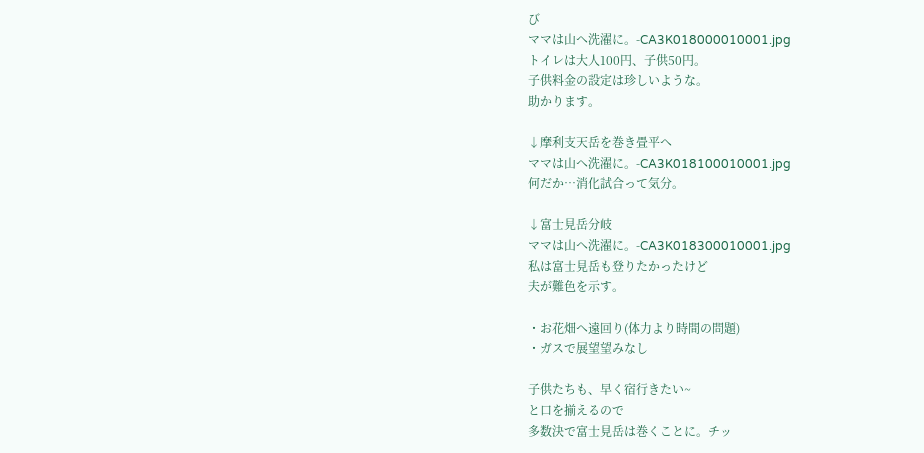び
ママは山へ洗濯に。-CA3K018000010001.jpg
トイレは大人100円、子供50円。
子供料金の設定は珍しいような。
助かります。

↓摩利支天岳を巻き畳平へ
ママは山へ洗濯に。-CA3K018100010001.jpg
何だか…消化試合って気分。

↓富士見岳分岐
ママは山へ洗濯に。-CA3K018300010001.jpg
私は富士見岳も登りたかったけど
夫が難色を示す。

・お花畑へ遠回り(体力より時間の問題)
・ガスで展望望みなし

子供たちも、早く宿行きたい~
と口を揃えるので
多数決で富士見岳は巻くことに。チッ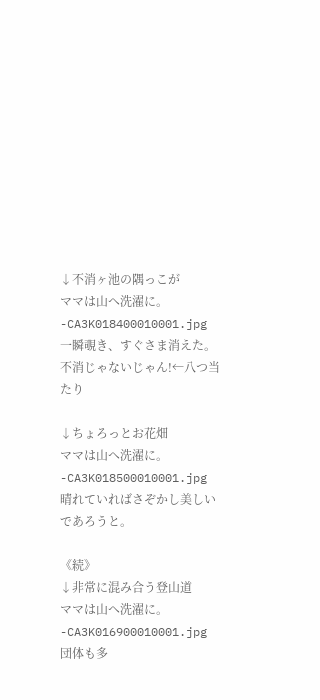↓不消ヶ池の隅っこが
ママは山へ洗濯に。-CA3K018400010001.jpg
一瞬覗き、すぐさま消えた。
不消じゃないじゃん!←八つ当たり

↓ちょろっとお花畑
ママは山へ洗濯に。-CA3K018500010001.jpg
晴れていればさぞかし美しいであろうと。

《続》
↓非常に混み合う登山道
ママは山へ洗濯に。-CA3K016900010001.jpg
団体も多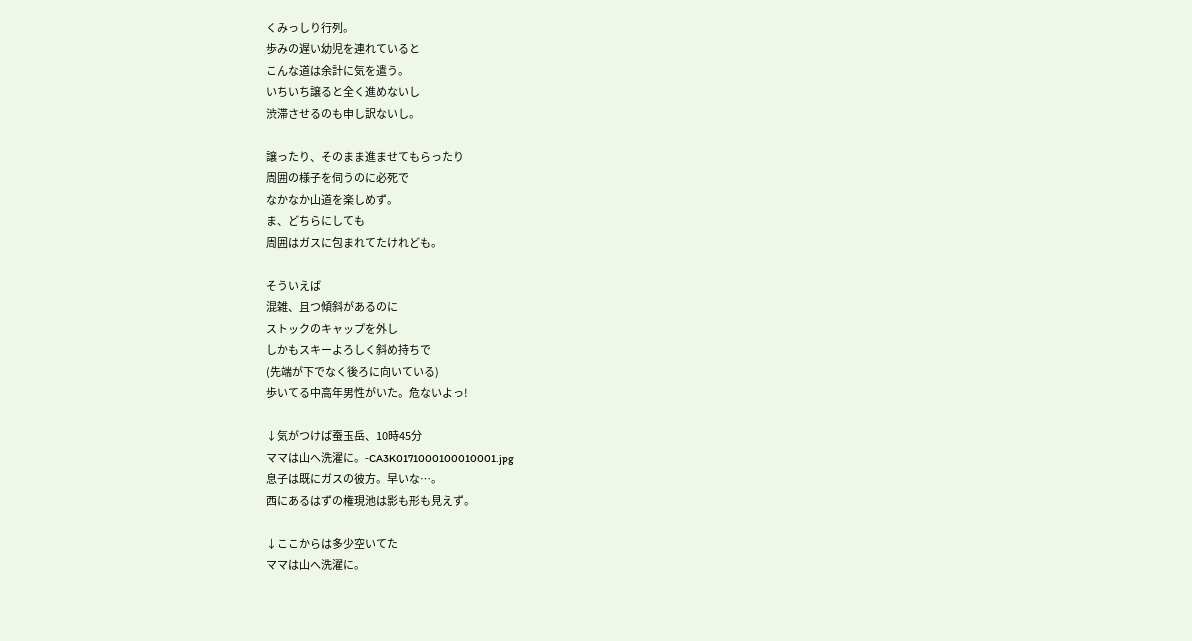くみっしり行列。
歩みの遅い幼児を連れていると
こんな道は余計に気を遣う。
いちいち譲ると全く進めないし
渋滞させるのも申し訳ないし。

譲ったり、そのまま進ませてもらったり
周囲の様子を伺うのに必死で
なかなか山道を楽しめず。
ま、どちらにしても
周囲はガスに包まれてたけれども。

そういえば
混雑、且つ傾斜があるのに
ストックのキャップを外し
しかもスキーよろしく斜め持ちで
(先端が下でなく後ろに向いている)
歩いてる中高年男性がいた。危ないよっ!

↓気がつけば蚕玉岳、10時45分
ママは山へ洗濯に。-CA3K0171000100010001.jpg
息子は既にガスの彼方。早いな…。
西にあるはずの権現池は影も形も見えず。

↓ここからは多少空いてた
ママは山へ洗濯に。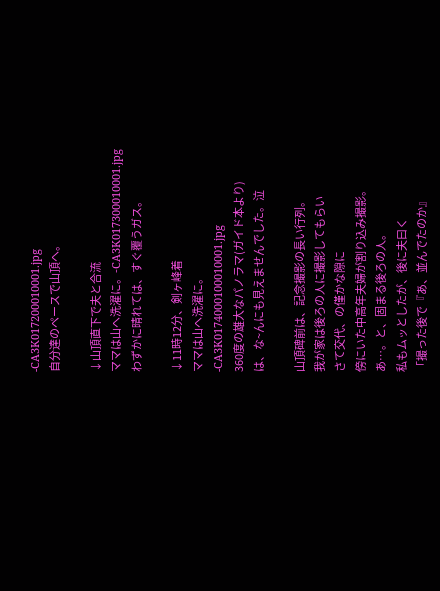-CA3K017200010001.jpg
自分達のペースで山頂へ。

↓山頂直下で夫と合流
ママは山へ洗濯に。-CA3K017300010001.jpg
わずかに晴れては、すぐ覆うガス。

↓11時12分、剣ヶ峰着
ママは山へ洗濯に。-CA3K0174000100010001.jpg
360度の雄大なパノラマ(ガイド本より)
は、な~んにも見えませんでした。泣

山頂碑前は、記念撮影の長い行列。
我が家は後ろの人に撮影してもらい
さて交代、の僅かな隙に
傍にいた中高年夫婦が割り込み撮影。
あ…。と、固まる後ろの人。
私もムッとしたが、後に夫曰く
「撮った後で『あ、並んでたのか』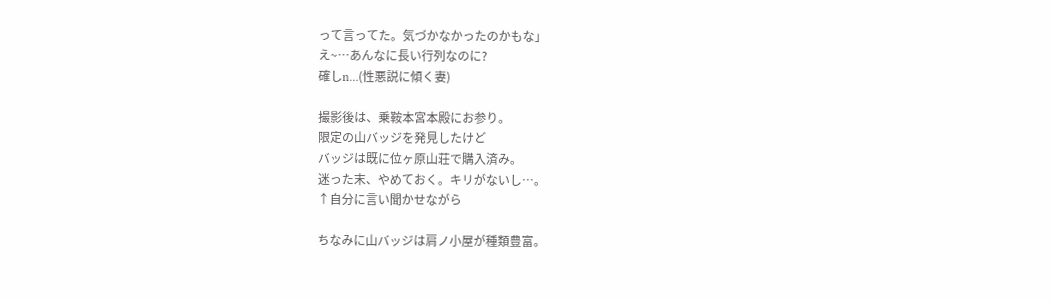って言ってた。気づかなかったのかもな」
え~…あんなに長い行列なのに?
確しn…(性悪説に傾く妻)

撮影後は、乗鞍本宮本殿にお参り。
限定の山バッジを発見したけど
バッジは既に位ヶ原山荘で購入済み。
迷った末、やめておく。キリがないし…。
↑自分に言い聞かせながら

ちなみに山バッジは肩ノ小屋が種類豊富。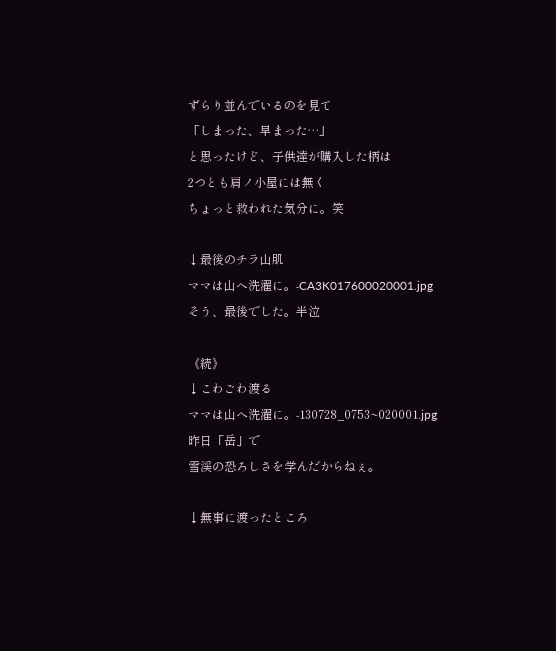ずらり並んでいるのを見て
「しまった、早まった…」
と思ったけど、子供達が購入した柄は
2つとも肩ノ小屋には無く
ちょっと救われた気分に。笑

↓最後のチラ山肌
ママは山へ洗濯に。-CA3K017600020001.jpg
そう、最後でした。半泣

《続》
↓こわごわ渡る
ママは山へ洗濯に。-130728_0753~020001.jpg
昨日「岳」で
雪渓の恐ろしさを学んだからねぇ。

↓無事に渡ったところ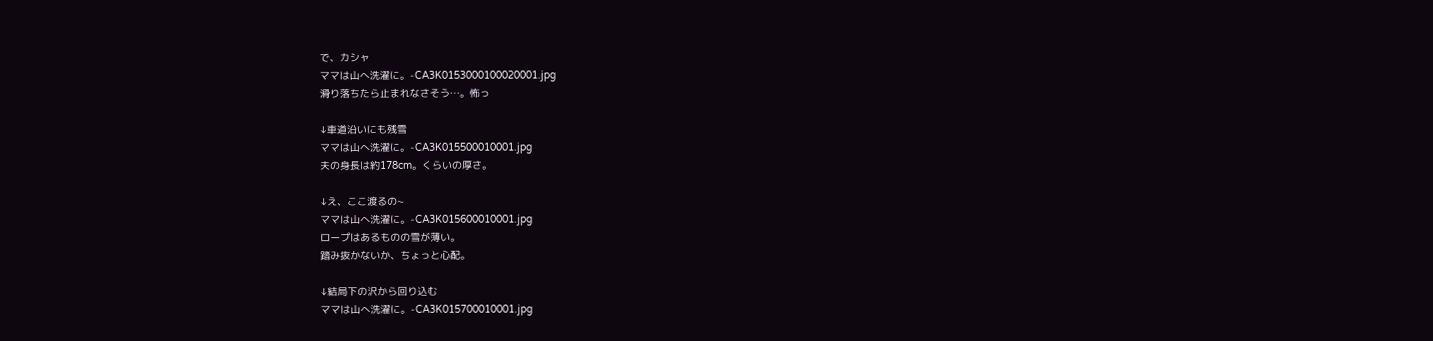で、カシャ
ママは山へ洗濯に。-CA3K0153000100020001.jpg
滑り落ちたら止まれなさそう…。怖っ

↓車道沿いにも残雪
ママは山へ洗濯に。-CA3K015500010001.jpg
夫の身長は約178cm。くらいの厚さ。

↓え、ここ渡るの~
ママは山へ洗濯に。-CA3K015600010001.jpg
ロープはあるものの雪が薄い。
踏み抜かないか、ちょっと心配。

↓結局下の沢から回り込む
ママは山へ洗濯に。-CA3K015700010001.jpg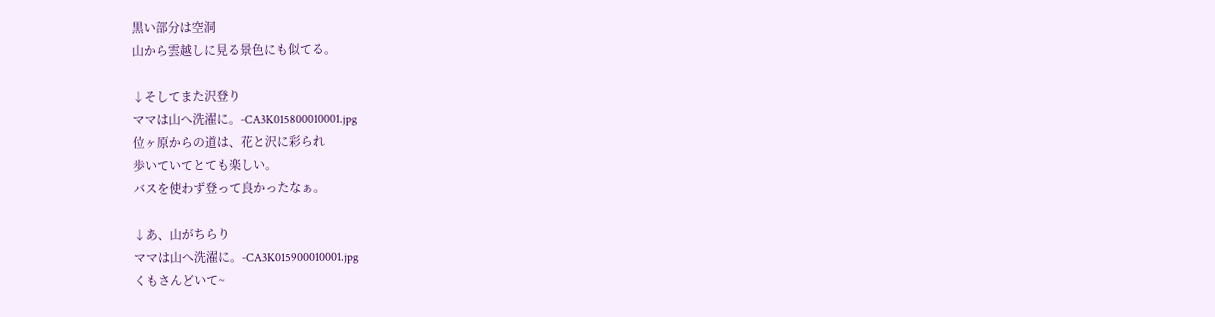黒い部分は空洞
山から雲越しに見る景色にも似てる。

↓そしてまた沢登り
ママは山へ洗濯に。-CA3K015800010001.jpg
位ヶ原からの道は、花と沢に彩られ
歩いていてとても楽しい。
バスを使わず登って良かったなぁ。

↓あ、山がちらり
ママは山へ洗濯に。-CA3K015900010001.jpg
くもさんどいて~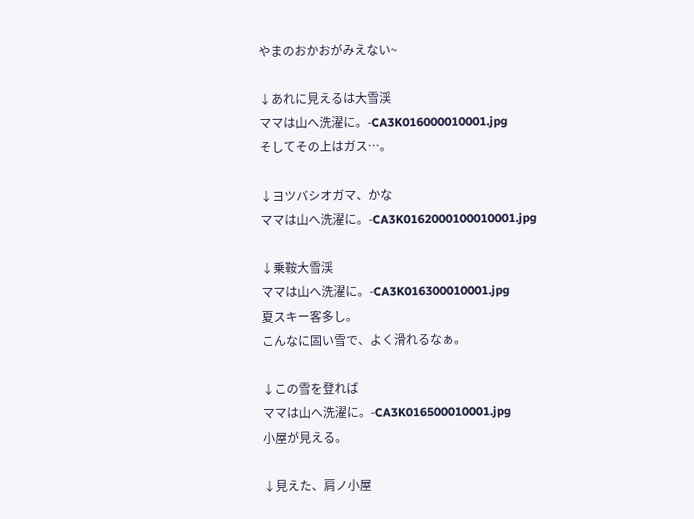やまのおかおがみえない~

↓あれに見えるは大雪渓
ママは山へ洗濯に。-CA3K016000010001.jpg
そしてその上はガス…。

↓ヨツバシオガマ、かな
ママは山へ洗濯に。-CA3K0162000100010001.jpg

↓乗鞍大雪渓
ママは山へ洗濯に。-CA3K016300010001.jpg
夏スキー客多し。
こんなに固い雪で、よく滑れるなぁ。

↓この雪を登れば
ママは山へ洗濯に。-CA3K016500010001.jpg
小屋が見える。

↓見えた、肩ノ小屋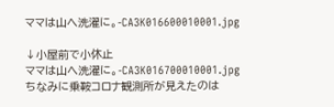ママは山へ洗濯に。-CA3K016600010001.jpg

↓小屋前で小休止
ママは山へ洗濯に。-CA3K016700010001.jpg
ちなみに乗鞍コロナ観測所が見えたのは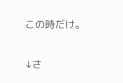この時だけ。

↓さ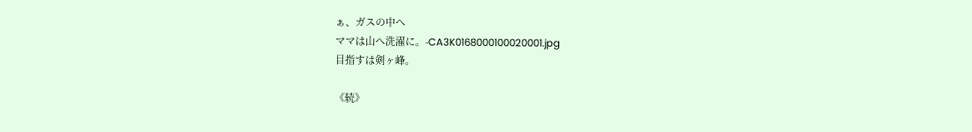ぁ、ガスの中へ
ママは山へ洗濯に。-CA3K0168000100020001.jpg
目指すは剣ヶ峰。

《続》